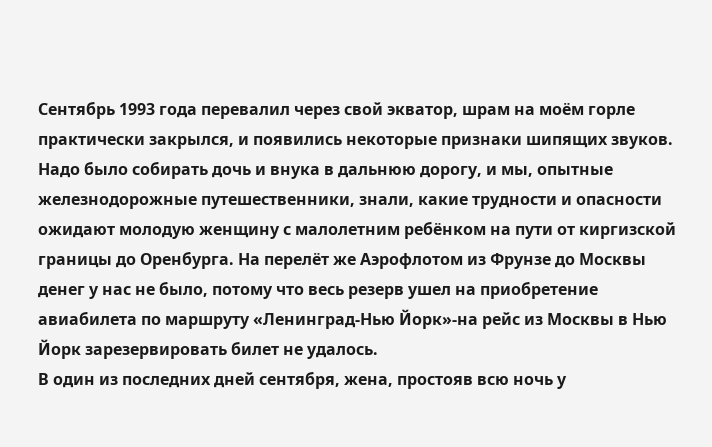Сентябрь 1993 года перевалил через свой экватор, шрам на моём горле практически закрылся, и появились некоторые признаки шипящих звуков. Надо было собирать дочь и внука в дальнюю дорогу, и мы, опытные железнодорожные путешественники, знали, какие трудности и опасности ожидают молодую женщину с малолетним ребёнком на пути от киргизской границы до Оренбурга. На перелёт же Аэрофлотом из Фрунзе до Москвы денег у нас не было, потому что весь резерв ушел на приобретение авиабилета по маршруту «Ленинград-Нью Йорк»-на рейс из Москвы в Нью Йорк зарезервировать билет не удалось.
В один из последних дней сентября, жена, простояв всю ночь у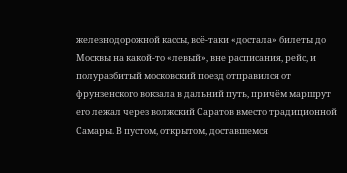железнодорожной кассы, всё-таки «достала» билеты до Москвы на какой-то «левый», вне расписания, рейс, и полуразбитый московский поезд отправился от фрунзенского вокзала в дальний путь, причём маршрут его лежал через волжский Саратов вместо традиционной Самары. В пустом, открытом, доставшемся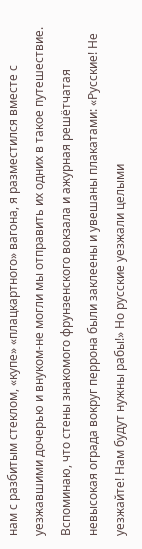нам с разбитым стеклом, «купе» «плацкартного» вагона, я разместился вместе с уезжавшими дочерью и внуком-не могли мы отправить их одних в такое путешествие. Вспоминаю, что стены знакомого фрунзенского вокзала и ажурная решётчатая невысокая ограда вокруг перрона были заклеены и увешаны плакатами: «Русские! Не уезжайте! Нам будут нужны рабы!» Но русские уезжали целыми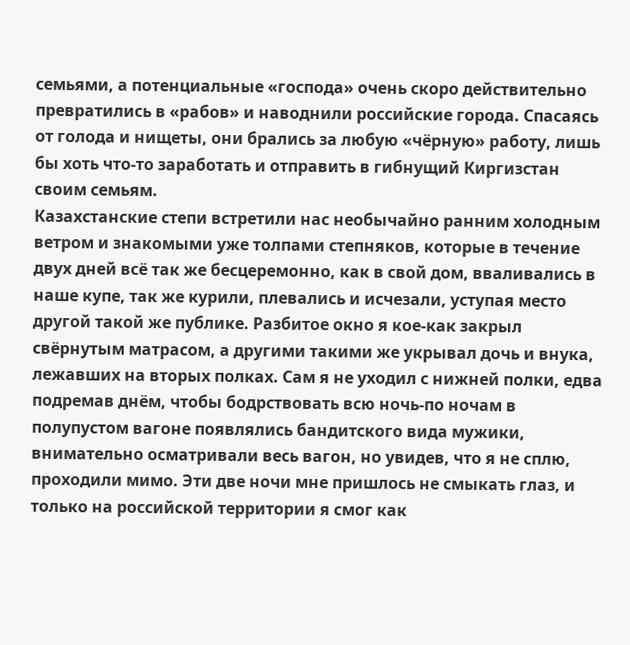семьями, а потенциальные «господа» очень скоро действительно превратились в «рабов» и наводнили российские города. Спасаясь от голода и нищеты, они брались за любую «чёрную» работу, лишь бы хоть что-то заработать и отправить в гибнущий Киргизстан своим семьям.
Казахстанские степи встретили нас необычайно ранним холодным ветром и знакомыми уже толпами степняков, которые в течение двух дней всё так же бесцеремонно, как в свой дом, вваливались в наше купе, так же курили, плевались и исчезали, уступая место другой такой же публике. Разбитое окно я кое-как закрыл свёрнутым матрасом, а другими такими же укрывал дочь и внука, лежавших на вторых полках. Сам я не уходил с нижней полки, едва подремав днём, чтобы бодрствовать всю ночь-по ночам в полупустом вагоне появлялись бандитского вида мужики, внимательно осматривали весь вагон, но увидев, что я не сплю, проходили мимо. Эти две ночи мне пришлось не смыкать глаз, и только на российской территории я смог как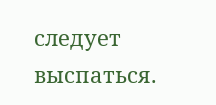следует выспаться.